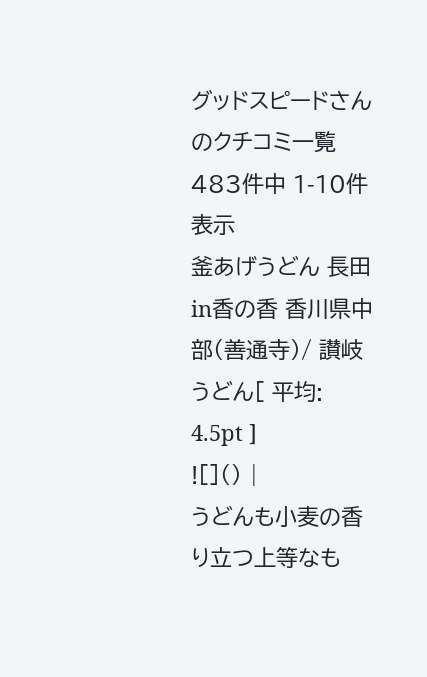グッドスピードさんのクチコミ一覧
483件中 1-10件表示
釜あげうどん 長田in香の香 香川県中部(善通寺)/ 讃岐うどん[ 平均:
4.5pt ]
![]() |
うどんも小麦の香り立つ上等なも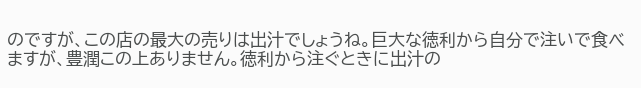のですが、この店の最大の売りは出汁でしょうね。巨大な徳利から自分で注いで食べますが、豊潤この上ありません。徳利から注ぐときに出汁の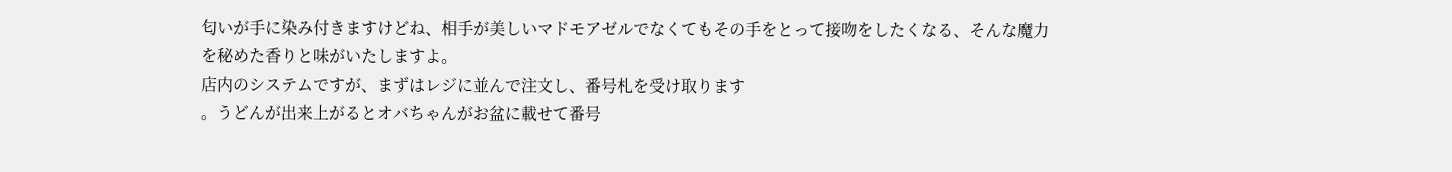匂いが手に染み付きますけどね、相手が美しいマドモアゼルでなくてもその手をとって接吻をしたくなる、そんな魔力を秘めた香りと味がいたしますよ。
店内のシステムですが、まずはレジに並んで注文し、番号札を受け取ります
。うどんが出来上がるとオバちゃんがお盆に載せて番号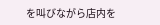を叫びながら店内を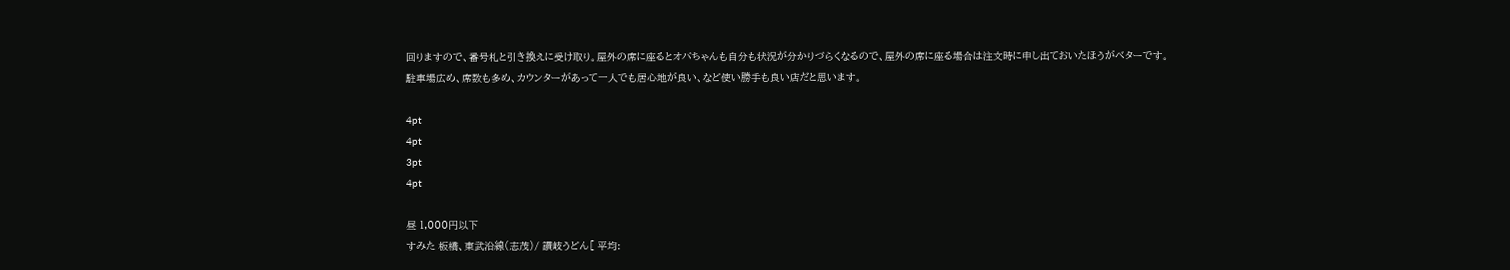回りますので、番号札と引き換えに受け取り。屋外の席に座るとオバちゃんも自分も状況が分かりづらくなるので、屋外の席に座る場合は注文時に申し出ておいたほうがベターです。
駐車場広め、席数も多め、カウンターがあって一人でも居心地が良い、など使い勝手も良い店だと思います。

4pt
4pt
3pt
4pt

昼 1,000円以下
すみた 板橋、東武沿線(志茂)/ 讃岐うどん[ 平均: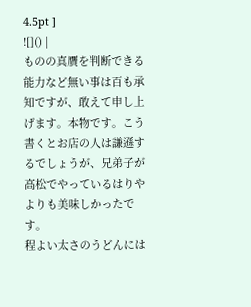4.5pt ]
![]() |
ものの真贋を判断できる能力など無い事は百も承知ですが、敢えて申し上げます。本物です。こう書くとお店の人は謙遜するでしょうが、兄弟子が高松でやっているはりやよりも美味しかったです。
程よい太さのうどんには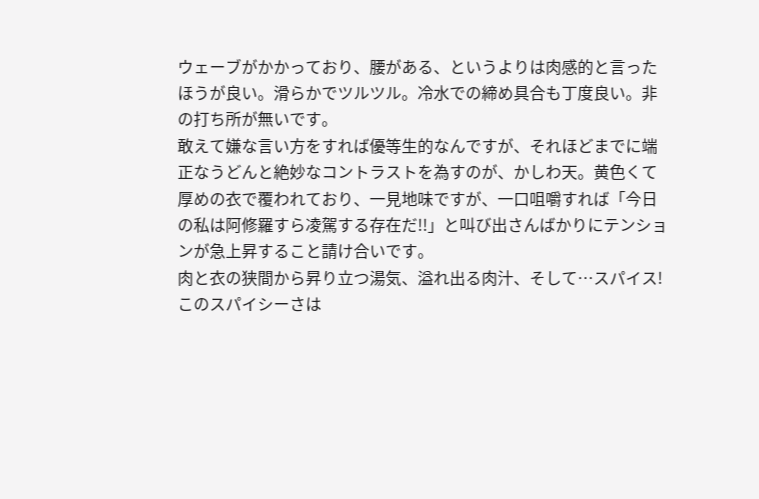ウェーブがかかっており、腰がある、というよりは肉感的と言ったほうが良い。滑らかでツルツル。冷水での締め具合も丁度良い。非の打ち所が無いです。
敢えて嫌な言い方をすれば優等生的なんですが、それほどまでに端正なうどんと絶妙なコントラストを為すのが、かしわ天。黄色くて厚めの衣で覆われており、一見地味ですが、一口咀嚼すれば「今日の私は阿修羅すら凌駕する存在だ!!」と叫び出さんばかりにテンションが急上昇すること請け合いです。
肉と衣の狭間から昇り立つ湯気、溢れ出る肉汁、そして…スパイス!このスパイシーさは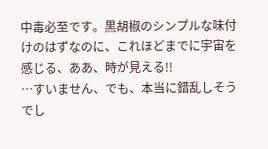中毒必至です。黒胡椒のシンプルな味付けのはずなのに、これほどまでに宇宙を感じる、ああ、時が見える!!
…すいません、でも、本当に錯乱しそうでし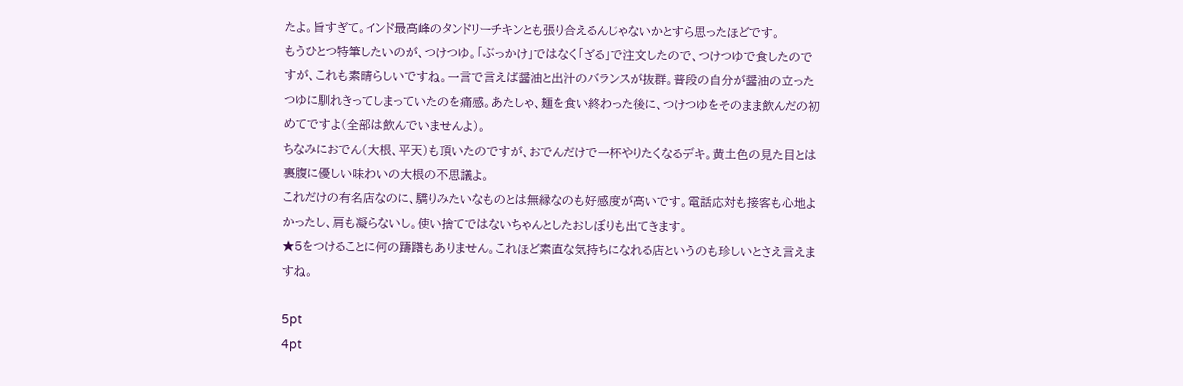たよ。旨すぎて。インド最高峰のタンドリーチキンとも張り合えるんじゃないかとすら思ったほどです。
もうひとつ特筆したいのが、つけつゆ。「ぶっかけ」ではなく「ざる」で注文したので、つけつゆで食したのですが、これも素晴らしいですね。一言で言えば醤油と出汁のバランスが抜群。普段の自分が醤油の立ったつゆに馴れきってしまっていたのを痛感。あたしゃ、麺を食い終わった後に、つけつゆをそのまま飲んだの初めてですよ(全部は飲んでいませんよ)。
ちなみにおでん(大根、平天)も頂いたのですが、おでんだけで一杯やりたくなるデキ。黄土色の見た目とは裏腹に優しい味わいの大根の不思議よ。
これだけの有名店なのに、驕りみたいなものとは無縁なのも好感度が高いです。電話応対も接客も心地よかったし、肩も凝らないし。使い捨てではないちゃんとしたおしぼりも出てきます。
★5をつけることに何の躊躇もありません。これほど素直な気持ちになれる店というのも珍しいとさえ言えますね。

5pt
4pt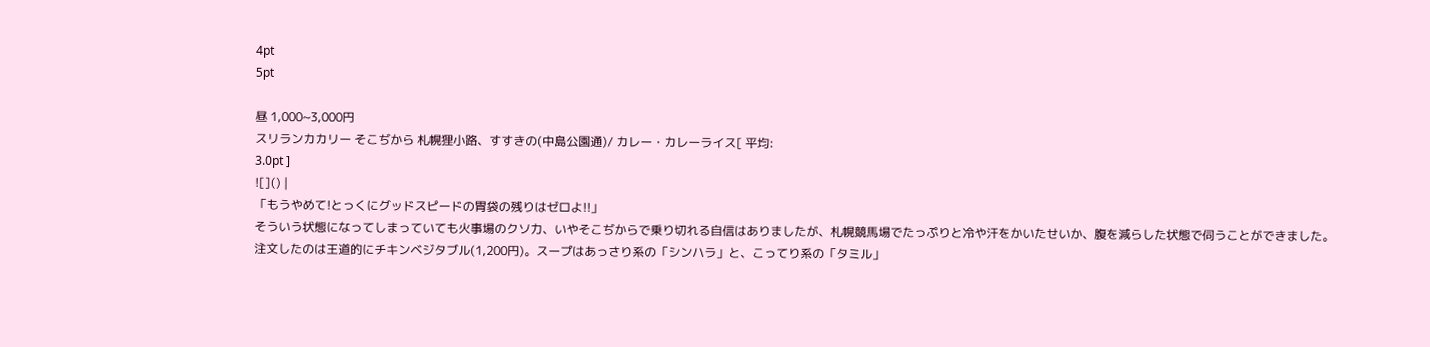4pt
5pt

昼 1,000~3,000円
スリランカカリー そこぢから 札幌狸小路、すすきの(中島公園通)/ カレー・カレーライス[ 平均:
3.0pt ]
![]() |
「もうやめて!とっくにグッドスピードの胃袋の残りはゼロよ!!」
そういう状態になってしまっていても火事場のクソ力、いやそこぢからで乗り切れる自信はありましたが、札幌競馬場でたっぷりと冷や汗をかいたせいか、腹を減らした状態で伺うことができました。
注文したのは王道的にチキンベジタブル(1,200円)。スープはあっさり系の「シンハラ」と、こってり系の「タミル」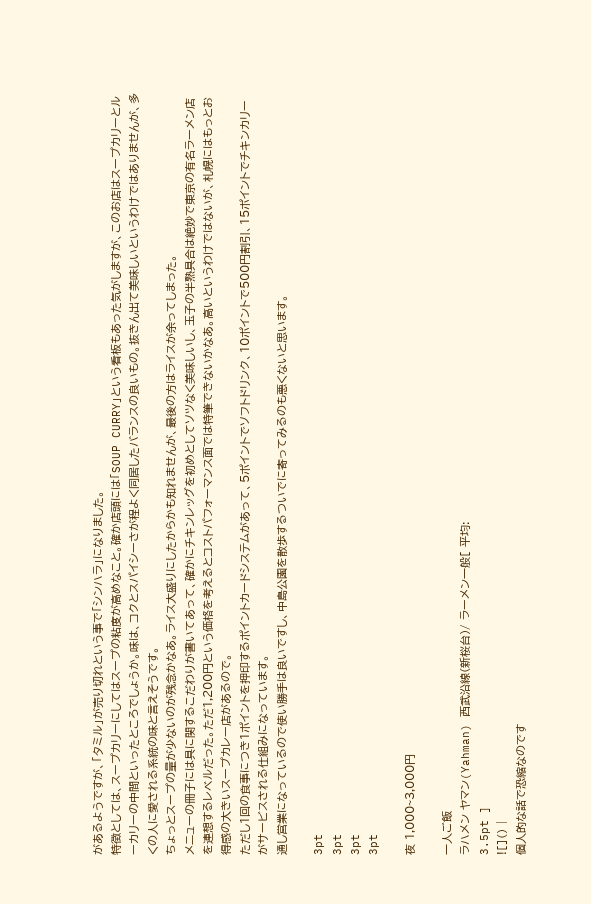があるようですが、「タミル」が売り切れという事で「シンハラ」になりました。
特徴としては、スープカリーにしてはスープの粘度が高めなこと。確か店頭には「SOUP CURRY」という看板もあった気がしますが、このお店はスープカリーとルーカリーの中間といったところでしょうか。味は、コクとスパイシーさが程よく同居したバランスの良いもの。抜きん出て美味しいというわけではありませんが、多くの人に愛される系統の味と言えそうです。
ちょっとスープの量が少ないのが残念かなあ。ライス大盛りにしたからかも知れませんが、最後の方はライスが余ってしまった。
メニューの冊子には具に関するこだわりが書いてあって、確かにチキンレッグを初めとしてソツなく美味しいし、玉子の半熟具合は絶妙で東京の有名ラーメン店を連想するレベルだった。ただ1,200円という価格を考えるとコストパフォーマンス面では特筆できないかなあ。高いというわけではないが、札幌にはもっとお得感の大きいスープカレー店があるので。
ただし1回の食事につき1ポイントを押印するポイントカードシステムがあって、5ポイントでソフトドリンク、10ポイントで500円割引、15ポイントでチキンカリーがサービスされる仕組みになっています。
通し営業になっているので使い勝手は良いですし、中島公園を散歩するついでに寄ってみるのも悪くないと思います。

3pt
3pt
3pt
3pt

夜 1,000~3,000円

一人ご飯
ラハメン ヤマン(Yahman) 西武沿線(新桜台)/ ラーメン一般[ 平均:
3.5pt ]
![]() |
個人的な話で恐縮なのです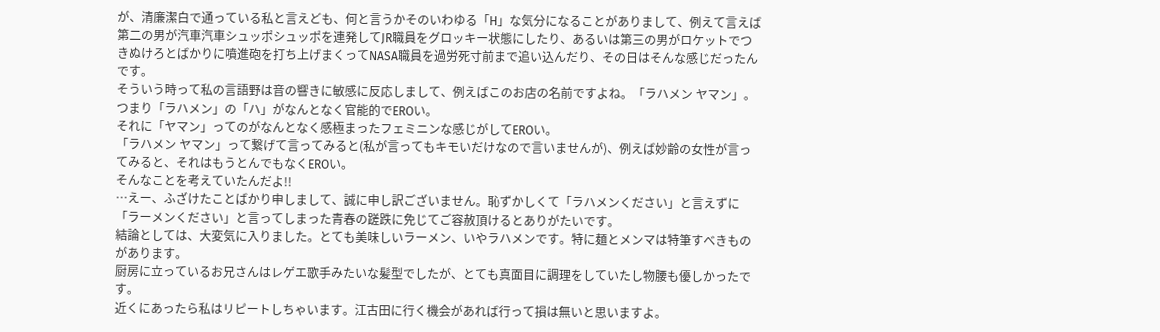が、清廉潔白で通っている私と言えども、何と言うかそのいわゆる「H」な気分になることがありまして、例えて言えば第二の男が汽車汽車シュッポシュッポを連発してJR職員をグロッキー状態にしたり、あるいは第三の男がロケットでつきぬけろとばかりに噴進砲を打ち上げまくってNASA職員を過労死寸前まで追い込んだり、その日はそんな感じだったんです。
そういう時って私の言語野は音の響きに敏感に反応しまして、例えばこのお店の名前ですよね。「ラハメン ヤマン」。
つまり「ラハメン」の「ハ」がなんとなく官能的でEROい。
それに「ヤマン」ってのがなんとなく感極まったフェミニンな感じがしてEROい。
「ラハメン ヤマン」って繋げて言ってみると(私が言ってもキモいだけなので言いませんが)、例えば妙齢の女性が言ってみると、それはもうとんでもなくEROい。
そんなことを考えていたんだよ!!
…えー、ふざけたことばかり申しまして、誠に申し訳ございません。恥ずかしくて「ラハメンください」と言えずに「ラーメンください」と言ってしまった青春の蹉跌に免じてご容赦頂けるとありがたいです。
結論としては、大変気に入りました。とても美味しいラーメン、いやラハメンです。特に麺とメンマは特筆すべきものがあります。
厨房に立っているお兄さんはレゲエ歌手みたいな髪型でしたが、とても真面目に調理をしていたし物腰も優しかったです。
近くにあったら私はリピートしちゃいます。江古田に行く機会があれば行って損は無いと思いますよ。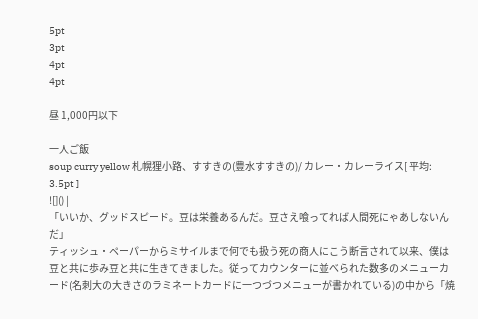5pt
3pt
4pt
4pt

昼 1,000円以下

一人ご飯
soup curry yellow 札幌狸小路、すすきの(豊水すすきの)/ カレー・カレーライス[ 平均:
3.5pt ]
![]() |
「いいか、グッドスピード。豆は栄養あるんだ。豆さえ喰ってれば人間死にゃあしないんだ」
ティッシュ・ペーパーからミサイルまで何でも扱う死の商人にこう断言されて以来、僕は豆と共に歩み豆と共に生きてきました。従ってカウンターに並べられた数多のメニューカード(名刺大の大きさのラミネートカードに一つづつメニューが書かれている)の中から「焼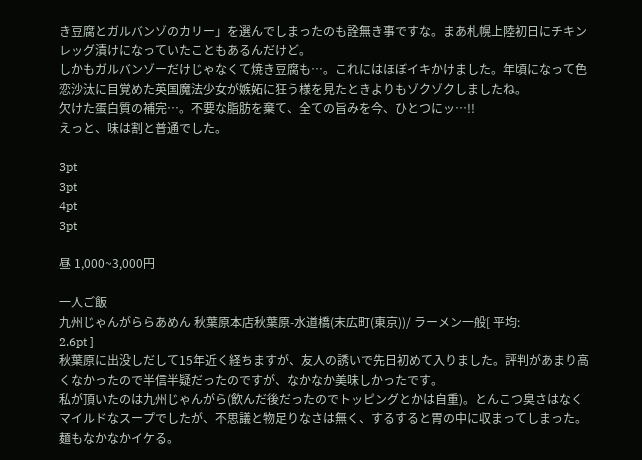き豆腐とガルバンゾのカリー」を選んでしまったのも詮無き事ですな。まあ札幌上陸初日にチキンレッグ漬けになっていたこともあるんだけど。
しかもガルバンゾーだけじゃなくて焼き豆腐も…。これにはほぼイキかけました。年頃になって色恋沙汰に目覚めた英国魔法少女が嫉妬に狂う様を見たときよりもゾクゾクしましたね。
欠けた蛋白質の補完…。不要な脂肪を棄て、全ての旨みを今、ひとつにッ…!!
えっと、味は割と普通でした。

3pt
3pt
4pt
3pt

昼 1,000~3,000円

一人ご飯
九州じゃんがららあめん 秋葉原本店秋葉原-水道橋(末広町(東京))/ ラーメン一般[ 平均:
2.6pt ]
秋葉原に出没しだして15年近く経ちますが、友人の誘いで先日初めて入りました。評判があまり高くなかったので半信半疑だったのですが、なかなか美味しかったです。
私が頂いたのは九州じゃんがら(飲んだ後だったのでトッピングとかは自重)。とんこつ臭さはなくマイルドなスープでしたが、不思議と物足りなさは無く、するすると胃の中に収まってしまった。麺もなかなかイケる。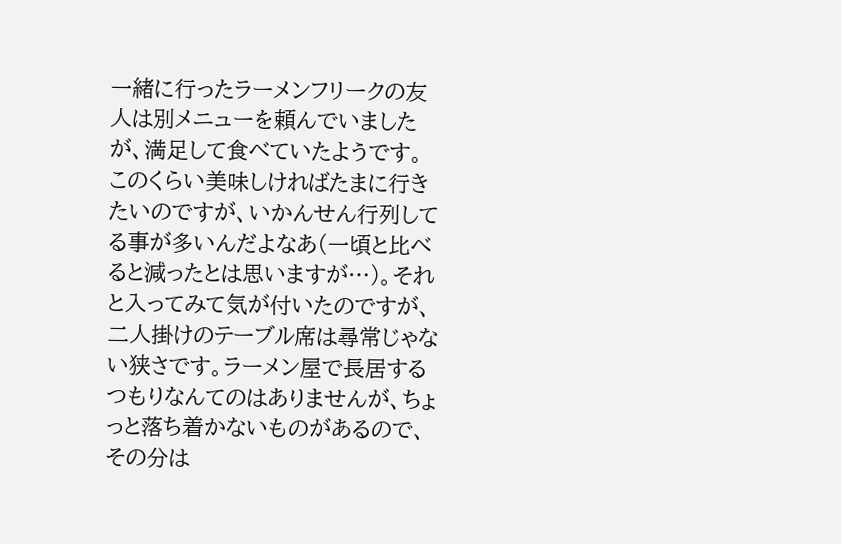一緒に行ったラーメンフリークの友人は別メニューを頼んでいましたが、満足して食べていたようです。
このくらい美味しければたまに行きたいのですが、いかんせん行列してる事が多いんだよなあ(一頃と比べると減ったとは思いますが…)。それと入ってみて気が付いたのですが、二人掛けのテーブル席は尋常じゃない狭さです。ラーメン屋で長居するつもりなんてのはありませんが、ちょっと落ち着かないものがあるので、その分は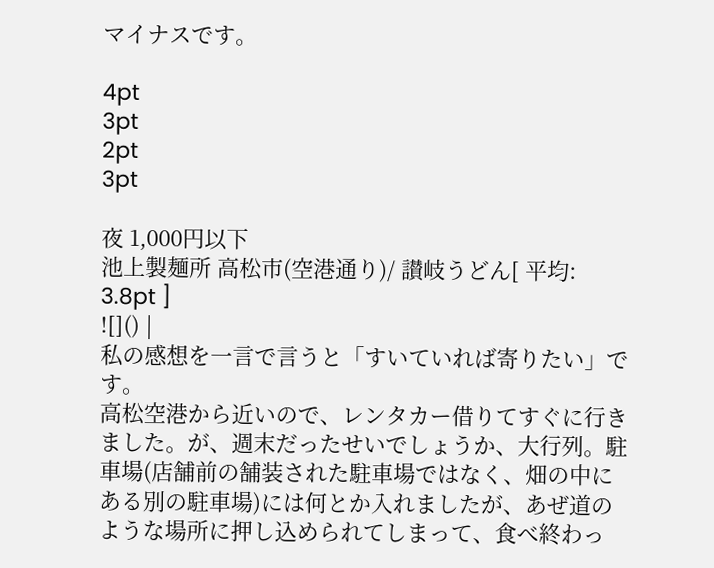マイナスです。

4pt
3pt
2pt
3pt

夜 1,000円以下
池上製麺所 高松市(空港通り)/ 讃岐うどん[ 平均:
3.8pt ]
![]() |
私の感想を一言で言うと「すいていれば寄りたい」です。
高松空港から近いので、レンタカー借りてすぐに行きました。が、週末だったせいでしょうか、大行列。駐車場(店舗前の舗装された駐車場ではなく、畑の中にある別の駐車場)には何とか入れましたが、あぜ道のような場所に押し込められてしまって、食べ終わっ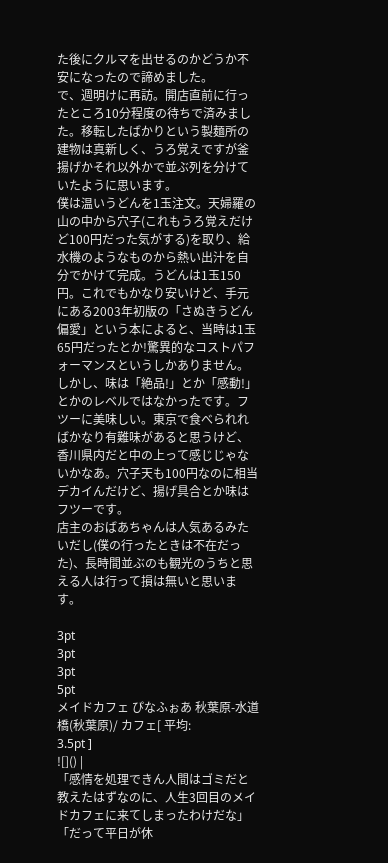た後にクルマを出せるのかどうか不安になったので諦めました。
で、週明けに再訪。開店直前に行ったところ10分程度の待ちで済みました。移転したばかりという製麺所の建物は真新しく、うろ覚えですが釜揚げかそれ以外かで並ぶ列を分けていたように思います。
僕は温いうどんを1玉注文。天婦羅の山の中から穴子(これもうろ覚えだけど100円だった気がする)を取り、給水機のようなものから熱い出汁を自分でかけて完成。うどんは1玉150円。これでもかなり安いけど、手元にある2003年初版の「さぬきうどん偏愛」という本によると、当時は1玉65円だったとか!驚異的なコストパフォーマンスというしかありません。
しかし、味は「絶品!」とか「感動!」とかのレベルではなかったです。フツーに美味しい。東京で食べられればかなり有難味があると思うけど、香川県内だと中の上って感じじゃないかなあ。穴子天も100円なのに相当デカイんだけど、揚げ具合とか味はフツーです。
店主のおばあちゃんは人気あるみたいだし(僕の行ったときは不在だった)、長時間並ぶのも観光のうちと思える人は行って損は無いと思います。

3pt
3pt
3pt
5pt
メイドカフェ ぴなふぉあ 秋葉原-水道橋(秋葉原)/ カフェ[ 平均:
3.5pt ]
![]() |
「感情を処理できん人間はゴミだと教えたはずなのに、人生3回目のメイドカフェに来てしまったわけだな」
「だって平日が休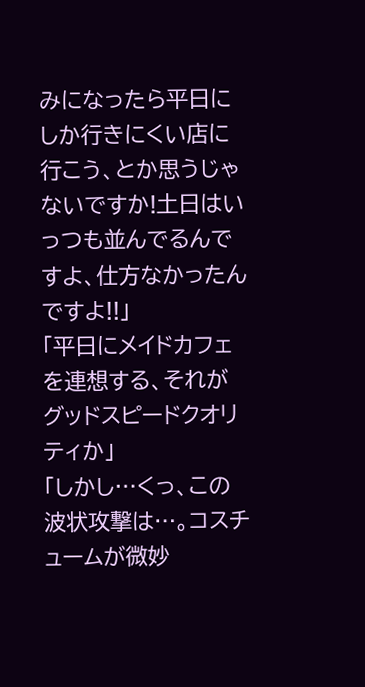みになったら平日にしか行きにくい店に行こう、とか思うじゃないですか!土日はいっつも並んでるんですよ、仕方なかったんですよ!!」
「平日にメイドカフェを連想する、それがグッドスピードクオリティか」
「しかし…くっ、この波状攻撃は…。コスチュームが微妙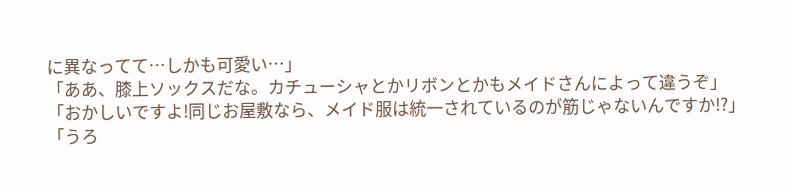に異なってて…しかも可愛い…」
「ああ、膝上ソックスだな。カチューシャとかリボンとかもメイドさんによって違うぞ」
「おかしいですよ!同じお屋敷なら、メイド服は統一されているのが筋じゃないんですか!?」
「うろ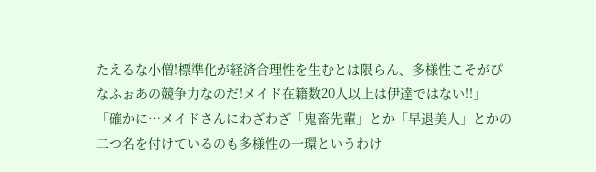たえるな小僧!標準化が経済合理性を生むとは限らん、多様性こそがぴなふぉあの競争力なのだ!メイド在籍数20人以上は伊達ではない!!」
「確かに…メイドさんにわざわざ「鬼畜先輩」とか「早退美人」とかの二つ名を付けているのも多様性の一環というわけ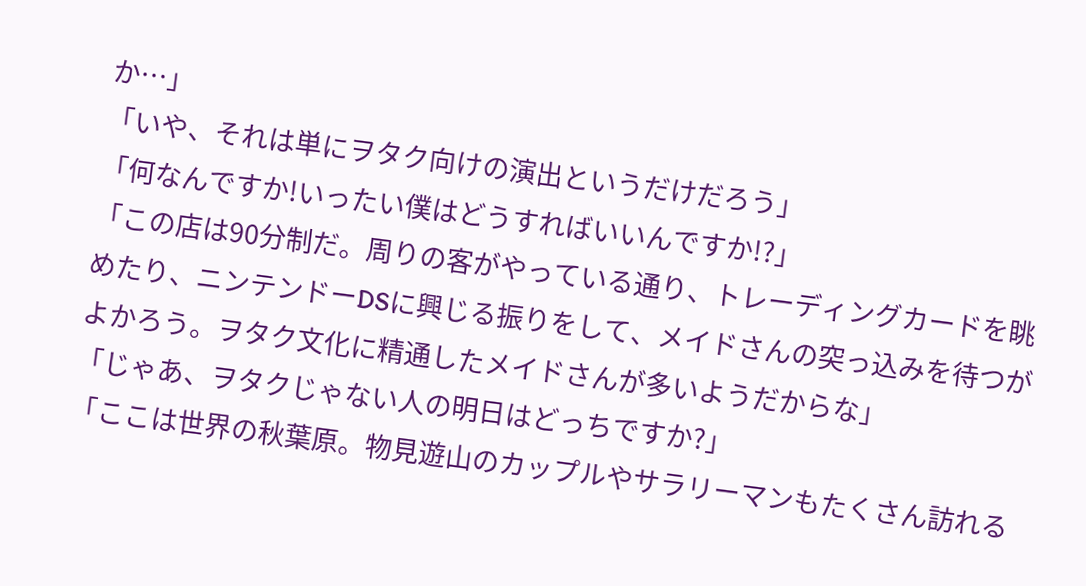か…」
「いや、それは単にヲタク向けの演出というだけだろう」
「何なんですか!いったい僕はどうすればいいんですか!?」
「この店は90分制だ。周りの客がやっている通り、トレーディングカードを眺めたり、ニンテンドーDSに興じる振りをして、メイドさんの突っ込みを待つがよかろう。ヲタク文化に精通したメイドさんが多いようだからな」
「じゃあ、ヲタクじゃない人の明日はどっちですか?」
「ここは世界の秋葉原。物見遊山のカップルやサラリーマンもたくさん訪れる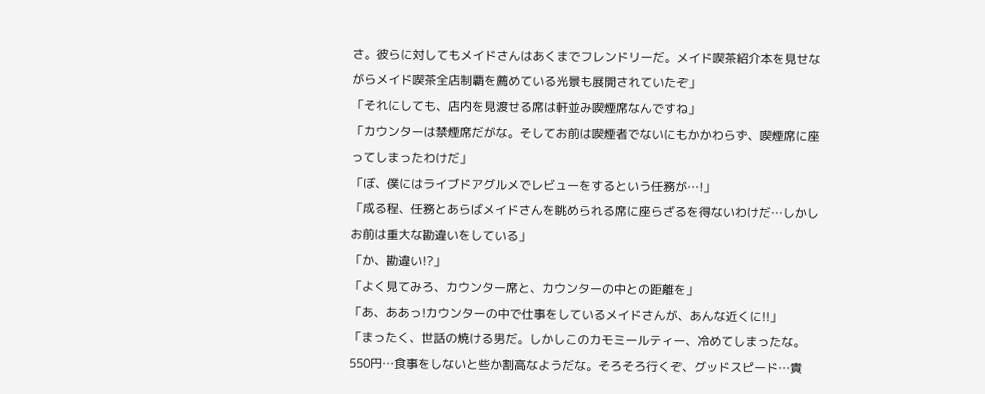さ。彼らに対してもメイドさんはあくまでフレンドリーだ。メイド喫茶紹介本を見せながらメイド喫茶全店制覇を薦めている光景も展開されていたぞ」
「それにしても、店内を見渡せる席は軒並み喫煙席なんですね」
「カウンターは禁煙席だがな。そしてお前は喫煙者でないにもかかわらず、喫煙席に座ってしまったわけだ」
「ぼ、僕にはライブドアグルメでレビューをするという任務が…!」
「成る程、任務とあらばメイドさんを眺められる席に座らざるを得ないわけだ…しかしお前は重大な勘違いをしている」
「か、勘違い!?」
「よく見てみろ、カウンター席と、カウンターの中との距離を」
「あ、ああっ!カウンターの中で仕事をしているメイドさんが、あんな近くに!!」
「まったく、世話の焼ける男だ。しかしこのカモミールティー、冷めてしまったな。550円…食事をしないと些か割高なようだな。そろそろ行くぞ、グッドスピード…貴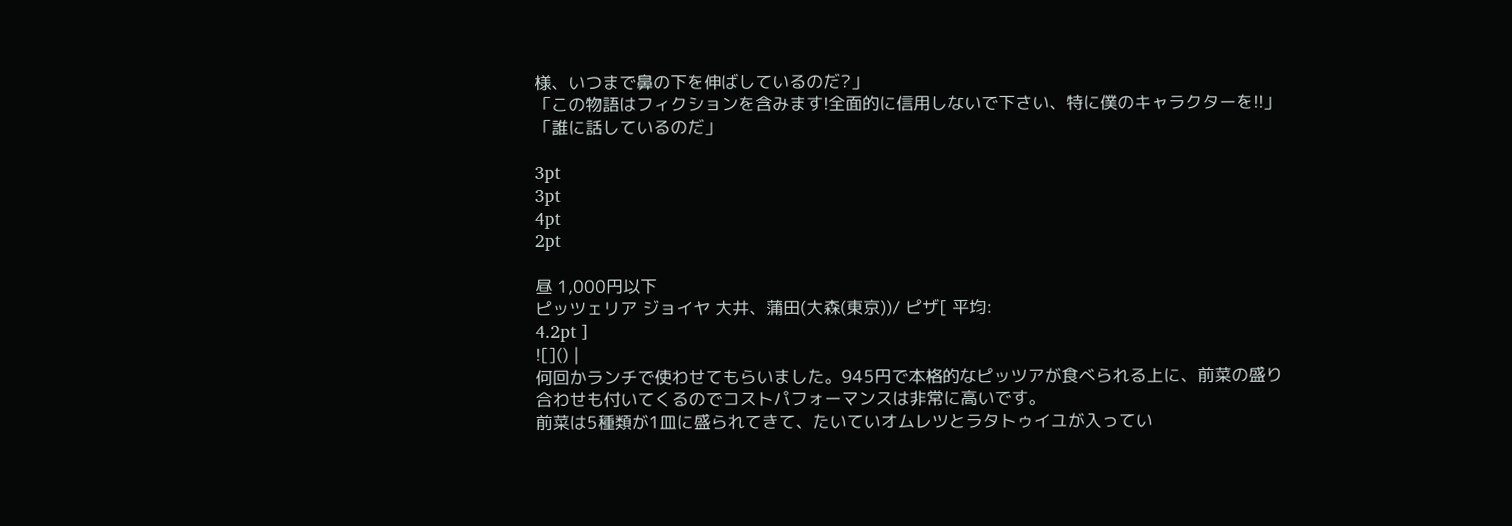様、いつまで鼻の下を伸ばしているのだ?」
「この物語はフィクションを含みます!全面的に信用しないで下さい、特に僕のキャラクターを!!」
「誰に話しているのだ」

3pt
3pt
4pt
2pt

昼 1,000円以下
ピッツェリア ジョイヤ 大井、蒲田(大森(東京))/ ピザ[ 平均:
4.2pt ]
![]() |
何回かランチで使わせてもらいました。945円で本格的なピッツアが食べられる上に、前菜の盛り合わせも付いてくるのでコストパフォーマンスは非常に高いです。
前菜は5種類が1皿に盛られてきて、たいていオムレツとラタトゥイユが入ってい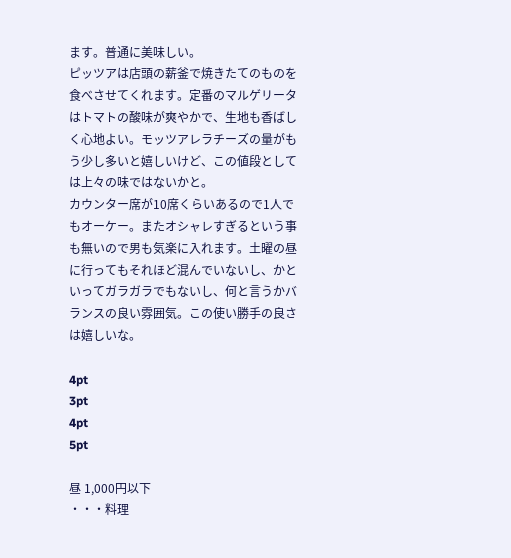ます。普通に美味しい。
ピッツアは店頭の薪釜で焼きたてのものを食べさせてくれます。定番のマルゲリータはトマトの酸味が爽やかで、生地も香ばしく心地よい。モッツアレラチーズの量がもう少し多いと嬉しいけど、この値段としては上々の味ではないかと。
カウンター席が10席くらいあるので1人でもオーケー。またオシャレすぎるという事も無いので男も気楽に入れます。土曜の昼に行ってもそれほど混んでいないし、かといってガラガラでもないし、何と言うかバランスの良い雰囲気。この使い勝手の良さは嬉しいな。

4pt
3pt
4pt
5pt

昼 1,000円以下
・・・料理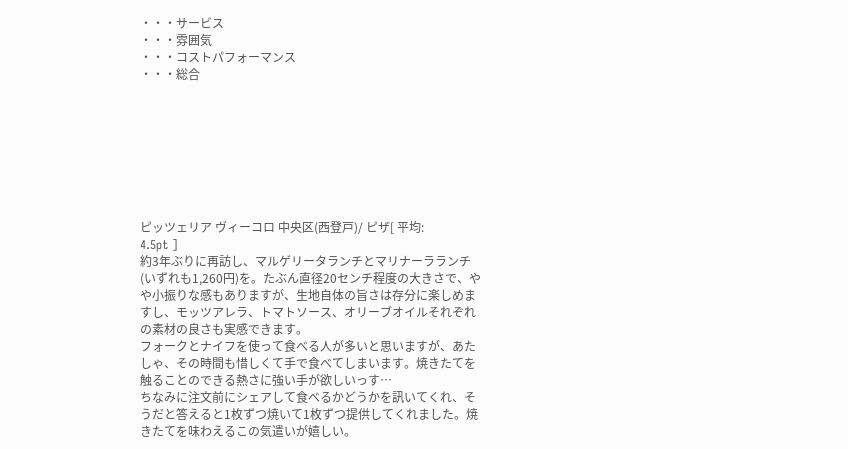・・・サービス
・・・雰囲気
・・・コストパフォーマンス
・・・総合








ピッツェリア ヴィーコロ 中央区(西登戸)/ ピザ[ 平均:
4.5pt ]
約3年ぶりに再訪し、マルゲリータランチとマリナーラランチ(いずれも1,260円)を。たぶん直径20センチ程度の大きさで、やや小振りな感もありますが、生地自体の旨さは存分に楽しめますし、モッツアレラ、トマトソース、オリーブオイルそれぞれの素材の良さも実感できます。
フォークとナイフを使って食べる人が多いと思いますが、あたしゃ、その時間も惜しくて手で食べてしまいます。焼きたてを触ることのできる熱さに強い手が欲しいっす…
ちなみに注文前にシェアして食べるかどうかを訊いてくれ、そうだと答えると1枚ずつ焼いて1枚ずつ提供してくれました。焼きたてを味わえるこの気遣いが嬉しい。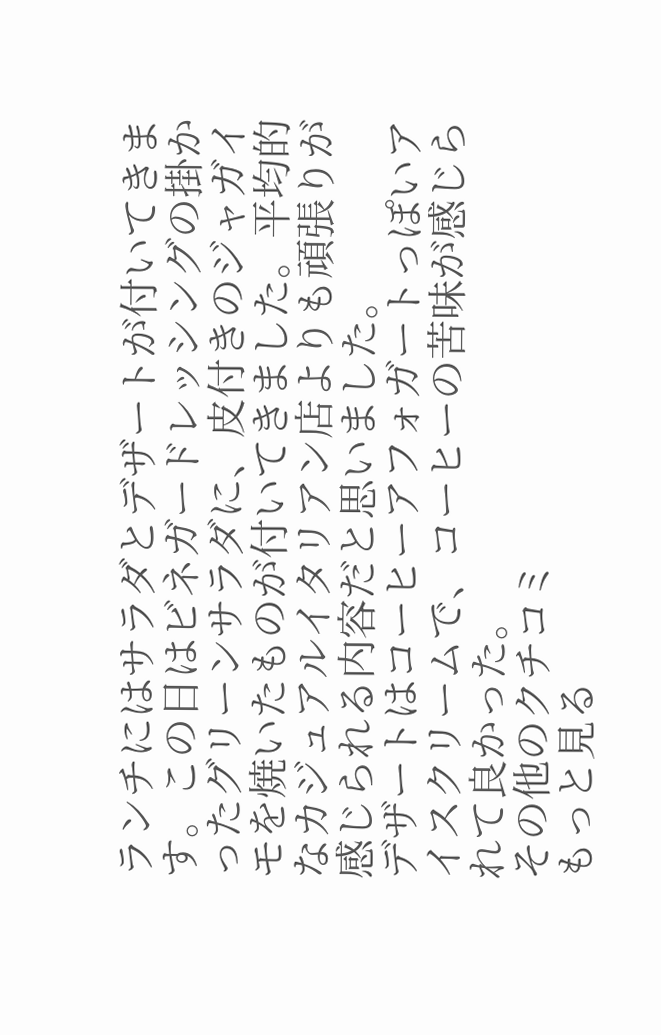ランチにはサラダとデザートが付いてきます。この日はビネガードレッシングの掛かったグリーンサラダに、皮付きのジャガイモを焼いたものが付いてきました。平均的なカジュアルイタリアン店よりも頑張りが感じられる内容だと思いました。
デザートはコーヒーアフォガートっぽいアイスクリームで、コーヒーの苦味が感じられて良かった。
その他のクチコミ
もっと見る